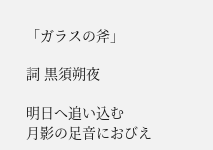「ガラスの斧」

詞 黒須朔夜

明日へ追い込む
月影の足音におびえ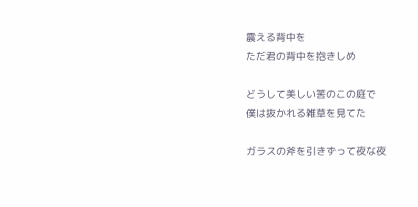震える背中を
ただ君の背中を抱きしめ

どうして美しい筈のこの庭で
僕は抜かれる雑草を見てた

ガラスの斧を引きずって夜な夜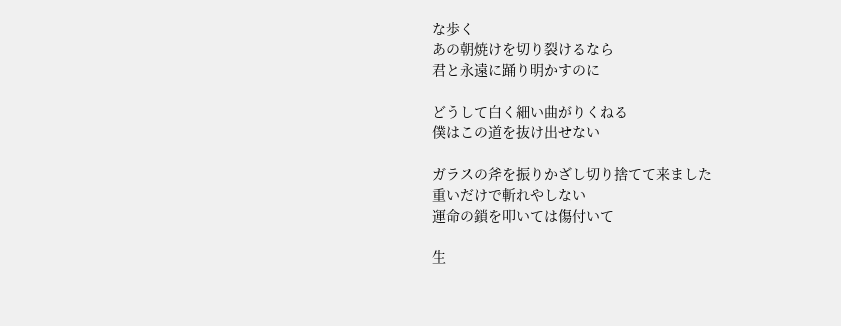な歩く
あの朝焼けを切り裂けるなら
君と永遠に踊り明かすのに

どうして白く細い曲がりくねる
僕はこの道を抜け出せない

ガラスの斧を振りかざし切り捨てて来ました
重いだけで斬れやしない
運命の鎖を叩いては傷付いて

生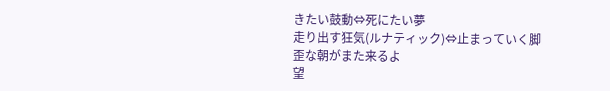きたい鼓動⇔死にたい夢
走り出す狂気(ルナティック)⇔止まっていく脚
歪な朝がまた来るよ
望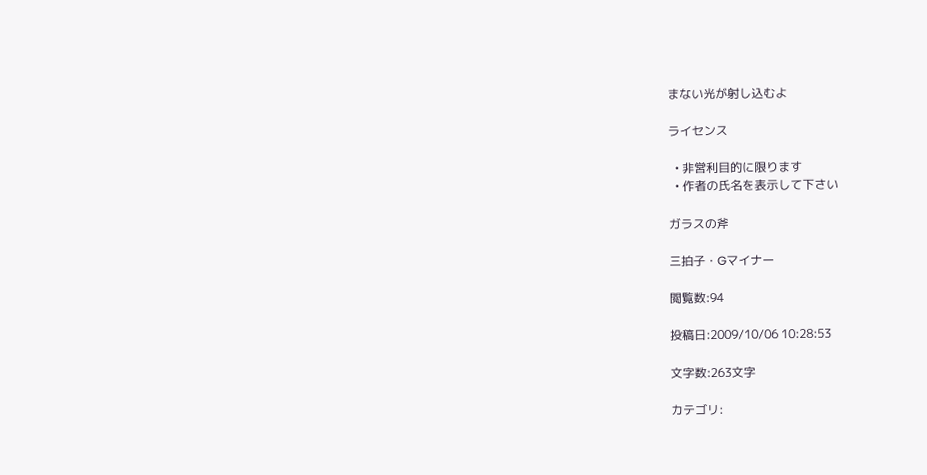まない光が射し込むよ

ライセンス

  • 非営利目的に限ります
  • 作者の氏名を表示して下さい

ガラスの斧

三拍子・Gマイナー

閲覧数:94

投稿日:2009/10/06 10:28:53

文字数:263文字

カテゴリ: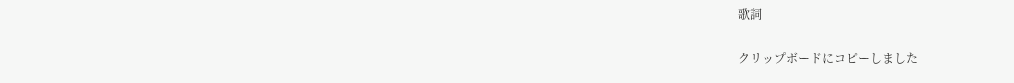歌詞

クリップボードにコピーしました